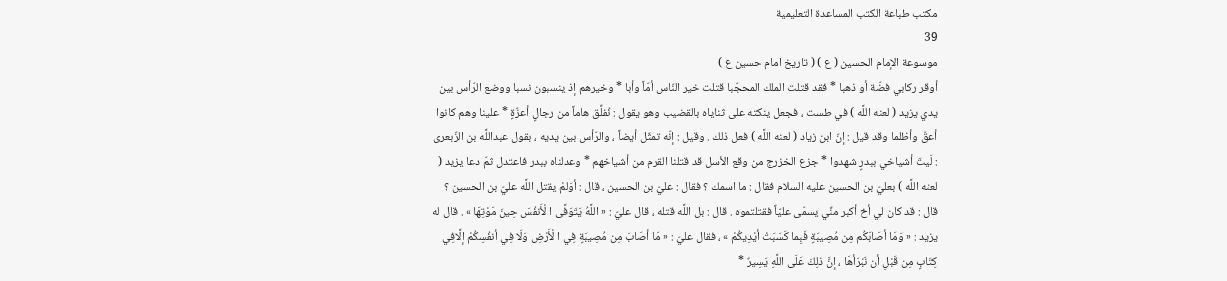مكتب طباعة الكتب المساعدة التعليمية
39
موسوعة الإمام الحسين ( ع ) ( تاريخ امام حسين ع )
أوقر ركابي فضّة أو ذهبا * فقد قتلت الملك المحجّبا قتلت خير النّاس أمّاً وأبا * وخيرهم إذ ينسبون نسبا ووضع الرّأس بين يدي يزيد ( لعنه اللَّه ) في طست ، فجعل ينكته على ثناياه بالقضيب وهو يقول : نُفلِّق هاماً من رجالٍ أعزّةٍ * علينا وهم كانوا أعقّ وأظلما وقد قيل : إنّ ابن زياد ( لعنه اللَّه ) فعل ذلك . وقيل : إنّه تمثّل أيضاً ، والرّأس بين يديه ، بقول عبداللَّه بن الزّبعرى : لَيتَ أشياخي ببدرٍ شهدوا * جزع الخزرج من وقع الأسل قد قتلنا القرم من أشياخهم * وعدلناه ببدر فاعتدل ثمّ دعا يزيد ( لعنه اللَّه ) بعليّ بن الحسين عليه السلام فقال : ما اسمك ؟ فقال : عليّ بن الحسين ، قال : أوَلمْ يقتل اللَّه عليّ بن الحسين ؟ قال : قد كان لي أخ أكبر منِّي يسمّى عليّاً فقتلتموه . قال : بل اللَّه قتله ، قال عليّ : « اللَّهُ يَتَوَفَّى ا لْأَنفُسَ حِينَ مَوْتِهَا » . قال له يزيد : « وَمَا أصَابَكُم مِن مُصِيبَةٍ فَبِما كَسَبَتْ أيْدِيكُمْ » ، فقال عليّ : « مَا أصَابَ مِن مُصِيبَةٍ فِي ا لْأَرْضِ وَلَا فِي أنفُسِكُمْ إلَّافِي كِتَابٍ مِن قَبْلِ أن نَبْرَأهَا ، إنَّ ذلِكَ عَلَى اللَّهِ يَسِيرٌ *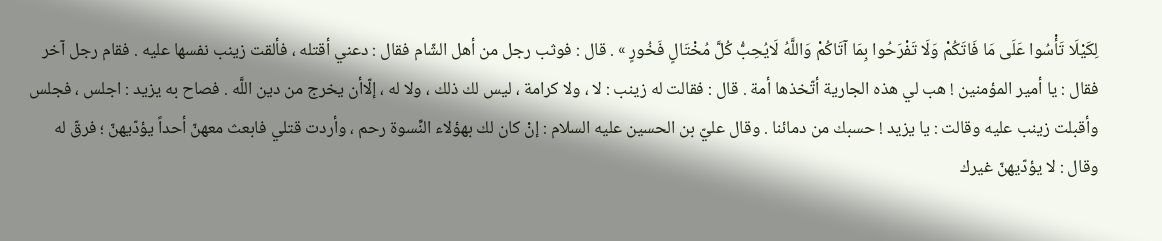لِكَيْلَا تَأْسُوا عَلَى مَا فَاتَكُمْ وَلَا تَفْرَحُوا بِمَا آتَاكُمْ وَاللَّهُ لَايُحِبُّ كُلَّ مُخْتَالٍ فَخُورٍ » . قال : فوثب رجل من أهل الشّام فقال : دعني أقتله ، فألقت زينب نفسها عليه . فقام رجل آخر فقال : يا أمير المؤمنين ! هب لي هذه الجارية أتّخذها أمة . قال : فقالت له زينب : لا ، ولا كرامة ، ليس لك ذلك ، ولا له ، إلّاأن يخرج من دين اللَّه . فصاح به يزيد : اجلس ، فجلس وأقبلت زينب عليه وقالت : يا يزيد ! حسبك من دمائنا . وقال عليّ بن الحسين عليه السلام : إنْ كان لك بهؤلاء النِّسوة رحم ، وأردت قتلي فابعث معهنّ أحداً يؤدّيهنّ ؛ فرقّ له وقال : لا يؤدّيهنّ غيرك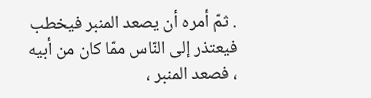. ثمّ أمره أن يصعد المنبر فيخطب فيعتذر إلى النّاس ممّا كان من أبيه ، فصعد المنبر ،